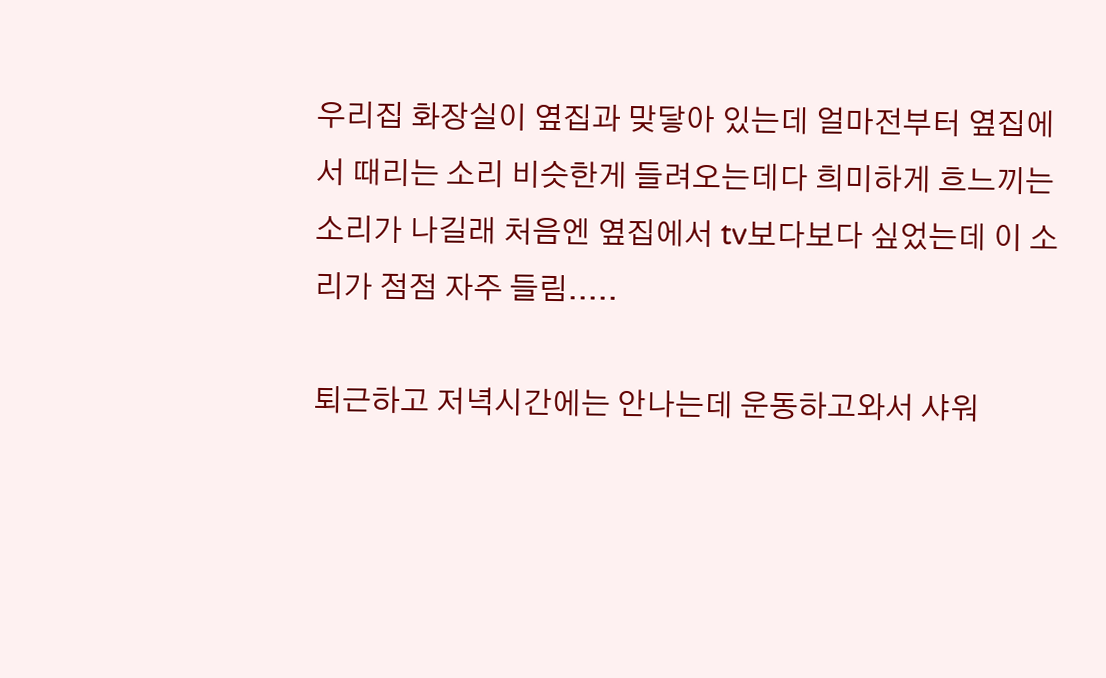우리집 화장실이 옆집과 맞닿아 있는데 얼마전부터 옆집에서 때리는 소리 비슷한게 들려오는데다 희미하게 흐느끼는 소리가 나길래 처음엔 옆집에서 tv보다보다 싶었는데 이 소리가 점점 자주 들림.....

퇴근하고 저녁시간에는 안나는데 운동하고와서 샤워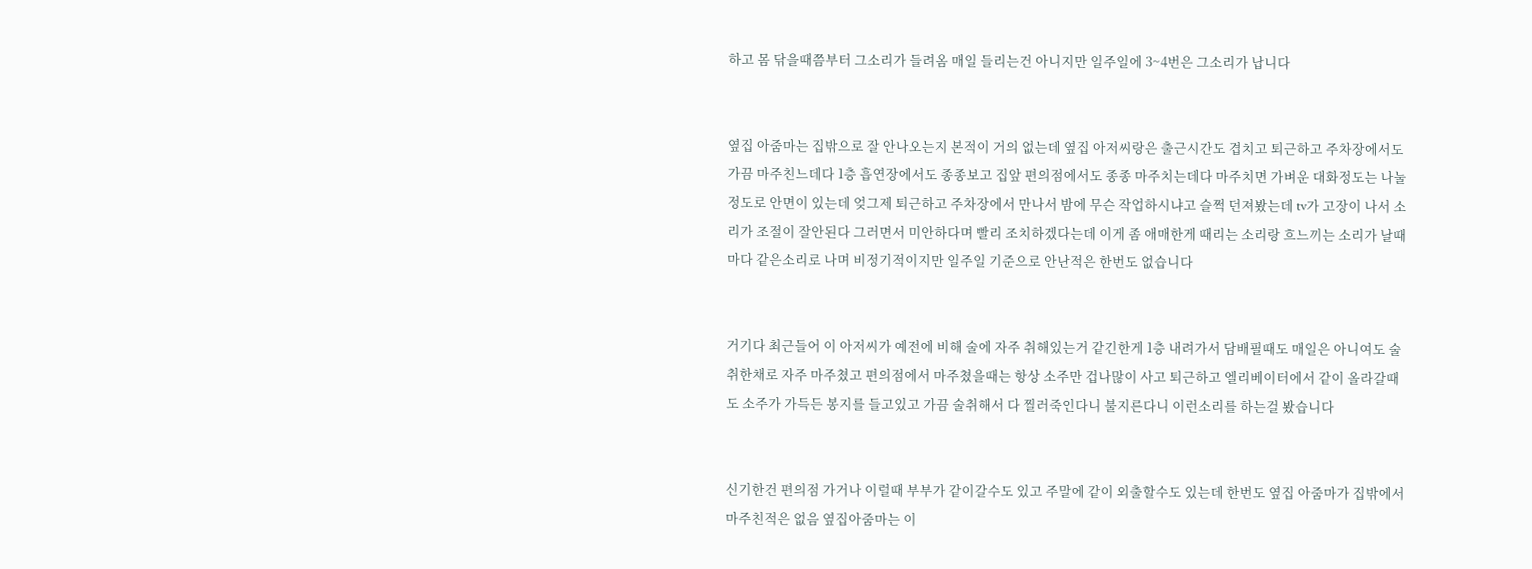하고 몸 닦을때쯤부터 그소리가 들려옴 매일 들리는건 아니지만 일주일에 3~4번은 그소리가 납니다


옆집 아줌마는 집밖으로 잘 안나오는지 본적이 거의 없는데 옆집 아저씨랑은 출근시간도 겹치고 퇴근하고 주차장에서도 가끔 마주친느데다 1층 흡연장에서도 종종보고 집앞 편의점에서도 종종 마주치는데다 마주치면 가벼운 대화정도는 나눌 정도로 안면이 있는데 엊그제 퇴근하고 주차장에서 만나서 밤에 무슨 작업하시냐고 슬쩍 던져봤는데 tv가 고장이 나서 소리가 조절이 잘안된다 그러면서 미안하다며 빨리 조치하겠다는데 이게 좀 애매한게 때리는 소리랑 흐느끼는 소리가 날때마다 같은소리로 나며 비정기적이지만 일주일 기준으로 안난적은 한번도 없습니다


거기다 최근들어 이 아저씨가 예전에 비해 술에 자주 취해있는거 같긴한게 1층 내려가서 담배필때도 매일은 아니여도 술취한채로 자주 마주쳤고 편의점에서 마주쳤을때는 항상 소주만 겁나많이 사고 퇴근하고 엘리베이터에서 같이 올라갈때도 소주가 가득든 봉지를 들고있고 가끔 술취해서 다 찔러죽인다니 불지른다니 이런소리를 하는걸 봤습니다


신기한건 편의점 가거나 이럴때 부부가 같이갈수도 있고 주말에 같이 외출할수도 있는데 한번도 옆집 아줌마가 집밖에서 마주친적은 없음 옆집아줌마는 이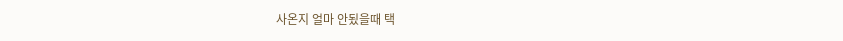사온지 얼마 안됬을때 택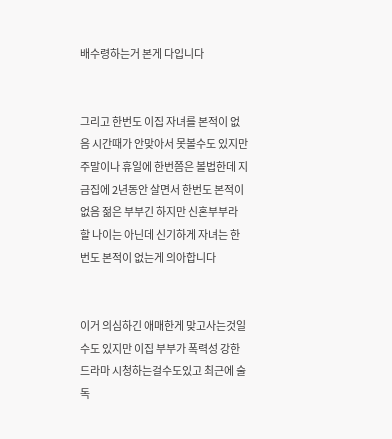배수령하는거 본게 다입니다


그리고 한번도 이집 자녀를 본적이 없음 시간때가 안맞아서 못볼수도 있지만 주말이나 휴일에 한번쯤은 볼법한데 지금집에 2년동안 살면서 한번도 본적이 없음 젊은 부부긴 하지만 신혼부부라 할 나이는 아닌데 신기하게 자녀는 한번도 본적이 없는게 의아합니다


이거 의심하긴 애매한게 맞고사는것일수도 있지만 이집 부부가 폭력성 강한 드라마 시청하는걸수도있고 최근에 술독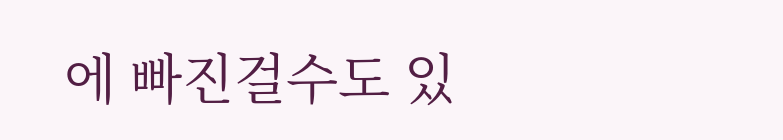에 빠진걸수도 있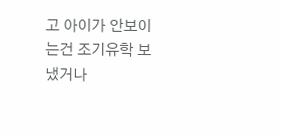고 아이가 안보이는건 조기유학 보냈거나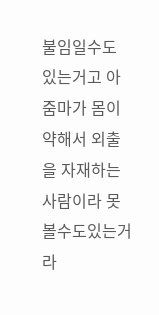불임일수도 있는거고 아줌마가 몸이 약해서 외출을 자재하는 사람이라 못볼수도있는거라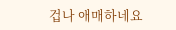겁나 애매하네요